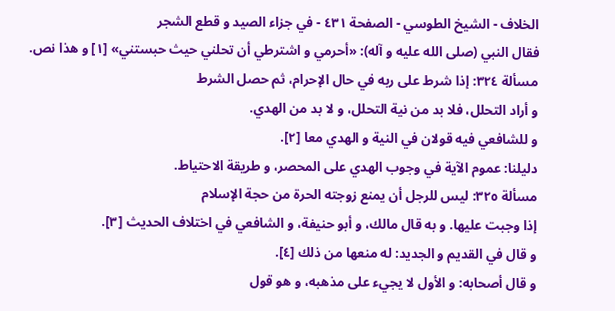الخلاف - الشيخ الطوسي - الصفحة ٤٣١ - في جزاء الصيد و قطع الشجر
فقال النبي (صلى الله عليه و آله): «أحرمي و اشترطي أن تحلني حيث حبستني» [١] و هذا نص.
مسألة ٣٢٤: إذا شرط على ربه في حال الإحرام، ثم حصل الشرط
و أراد التحلل، فلا بد من نية التحلل، و لا بد من الهدي.
و للشافعي فيه قولان في النية و الهدي معا [٢].
دليلنا: عموم الآية في وجوب الهدي على المحصر، و طريقة الاحتياط.
مسألة ٣٢٥: ليس للرجل أن يمنع زوجته الحرة من حجة الإسلام
إذا وجبت عليها. و به قال مالك، و أبو حنيفة، و الشافعي في اختلاف الحديث [٣].
و قال في القديم و الجديد: له منعها من ذلك [٤].
و قال أصحابه: و الأول لا يجيء على مذهبه، و هو قول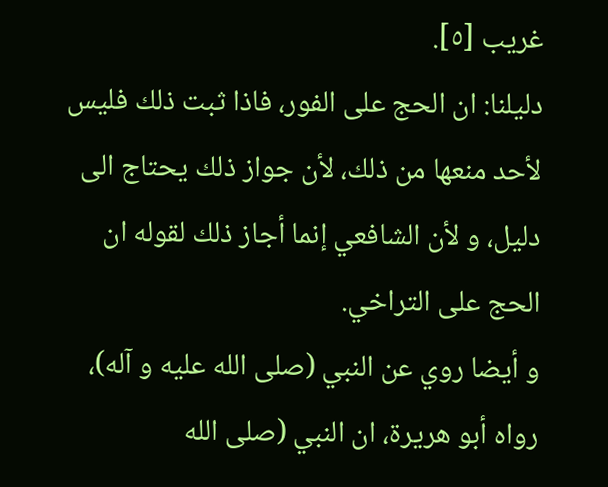غريب [٥].
دليلنا: ان الحج على الفور، فاذا ثبت ذلك فليس لأحد منعها من ذلك، لأن جواز ذلك يحتاج الى دليل، و لأن الشافعي إنما أجاز ذلك لقوله ان الحج على التراخي.
و أيضا روي عن النبي (صلى الله عليه و آله)، رواه أبو هريرة، ان النبي (صلى الله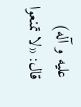عليه و آله) قال: «لا تمنعوا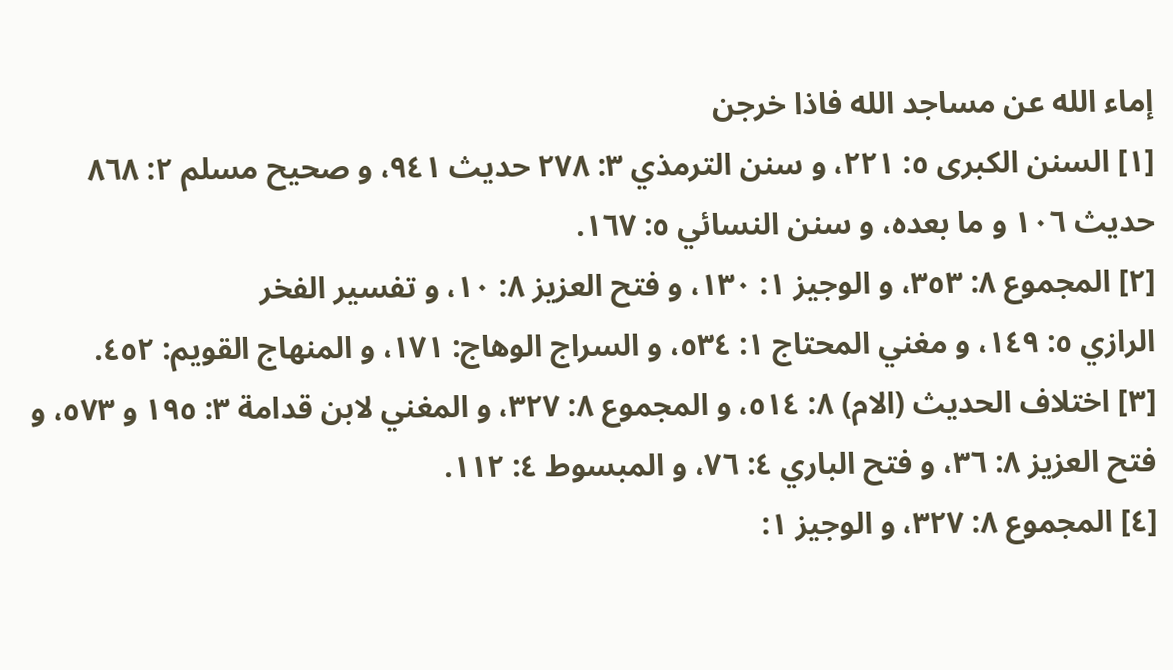إماء الله عن مساجد الله فاذا خرجن
[١] السنن الكبرى ٥: ٢٢١، و سنن الترمذي ٣: ٢٧٨ حديث ٩٤١، و صحيح مسلم ٢: ٨٦٨ حديث ١٠٦ و ما بعده، و سنن النسائي ٥: ١٦٧.
[٢] المجموع ٨: ٣٥٣، و الوجيز ١: ١٣٠، و فتح العزيز ٨: ١٠، و تفسير الفخر
الرازي ٥: ١٤٩، و مغني المحتاج ١: ٥٣٤، و السراج الوهاج: ١٧١، و المنهاج القويم: ٤٥٢.
[٣] اختلاف الحديث (الام) ٨: ٥١٤، و المجموع ٨: ٣٢٧، و المغني لابن قدامة ٣: ١٩٥ و ٥٧٣، و فتح العزيز ٨: ٣٦، و فتح الباري ٤: ٧٦، و المبسوط ٤: ١١٢.
[٤] المجموع ٨: ٣٢٧، و الوجيز ١: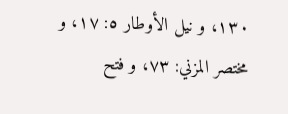١٣٠، و نيل الأوطار ٥: ١٧، و مختصر المزني: ٧٣، و فتح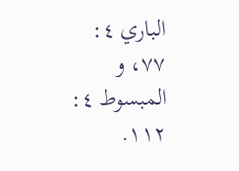الباري ٤: ٧٧، و المبسوط ٤: ١١٢.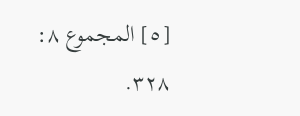[٥] المجموع ٨: ٣٢٨.